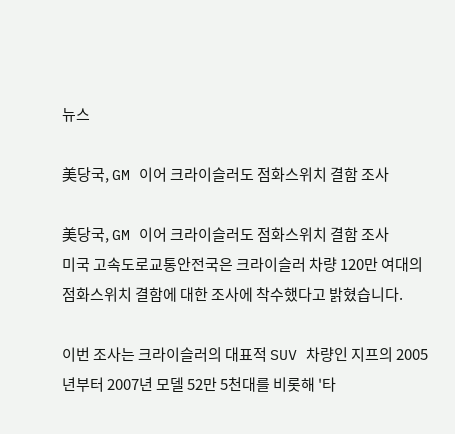뉴스

美당국, GM 이어 크라이슬러도 점화스위치 결함 조사

美당국, GM 이어 크라이슬러도 점화스위치 결함 조사
미국 고속도로교통안전국은 크라이슬러 차량 120만 여대의 점화스위치 결함에 대한 조사에 착수했다고 밝혔습니다.

이번 조사는 크라이슬러의 대표적 SUV 차량인 지프의 2005년부터 2007년 모델 52만 5천대를 비롯해 '타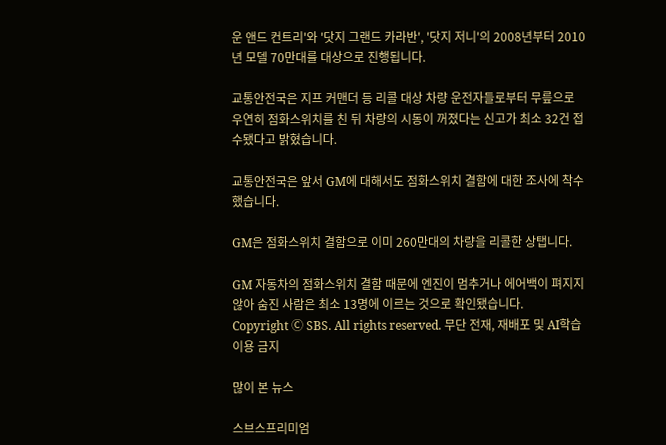운 앤드 컨트리'와 '닷지 그랜드 카라반', '닷지 저니'의 2008년부터 2010년 모델 70만대를 대상으로 진행됩니다.

교통안전국은 지프 커맨더 등 리콜 대상 차량 운전자들로부터 무릎으로 우연히 점화스위치를 친 뒤 차량의 시동이 꺼졌다는 신고가 최소 32건 접수됐다고 밝혔습니다.

교통안전국은 앞서 GM에 대해서도 점화스위치 결함에 대한 조사에 착수했습니다.

GM은 점화스위치 결함으로 이미 260만대의 차량을 리콜한 상탭니다.

GM 자동차의 점화스위치 결함 때문에 엔진이 멈추거나 에어백이 펴지지 않아 숨진 사람은 최소 13명에 이르는 것으로 확인됐습니다.
Copyright Ⓒ SBS. All rights reserved. 무단 전재, 재배포 및 AI학습 이용 금지

많이 본 뉴스

스브스프리미엄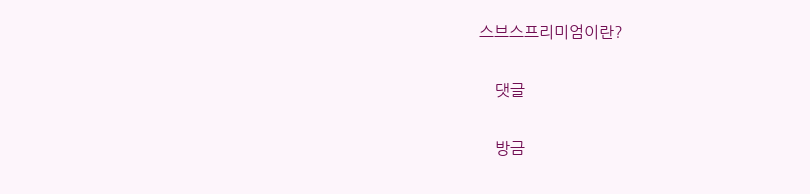스브스프리미엄이란?

    댓글

    방금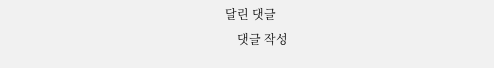달린 댓글
    댓글 작성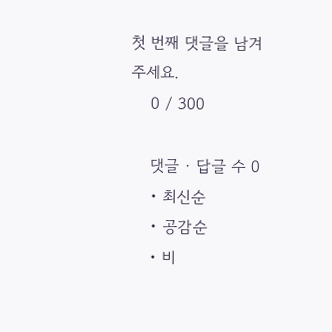첫 번째 댓글을 남겨주세요.
    0 / 300

    댓글 ∙ 답글 수 0
    • 최신순
    • 공감순
    • 비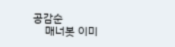공감순
    매너봇 이미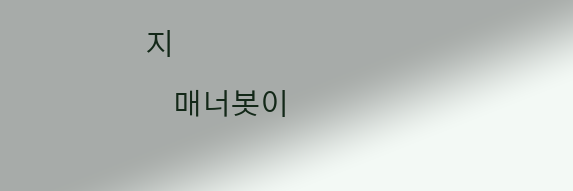지
    매너봇이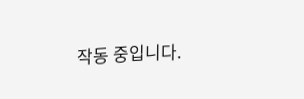작동 중입니다.